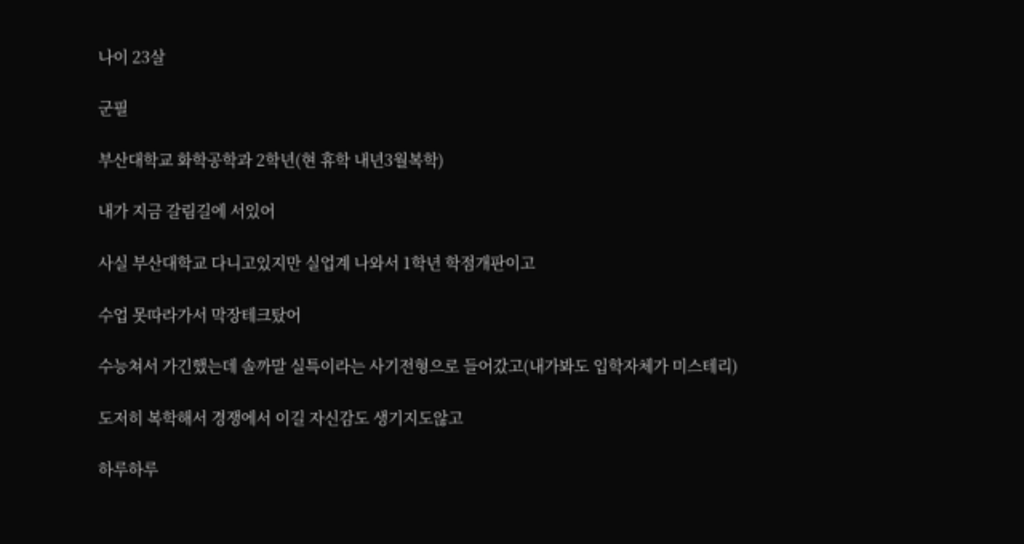나이 23살

군필

부산대학교 화학공학과 2학년(현 휴학 내년3월복학)

내가 지금 갈림길에 서있어

사실 부산대학교 다니고있지만 실업계 나와서 1학년 학점개판이고

수업 못따라가서 막장테크탔어

수능쳐서 가긴했는데 솔까말 실특이라는 사기전형으로 들어갔고(내가봐도 입학자체가 미스테리)

도저히 복학해서 경쟁에서 이길 자신감도 생기지도않고

하루하루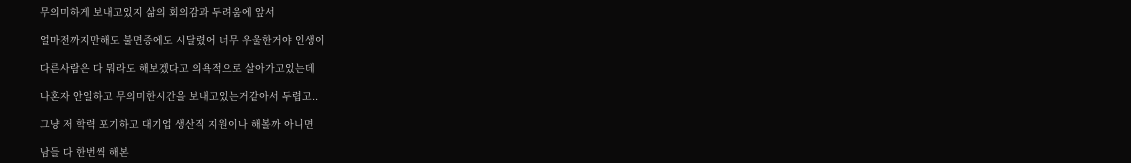무의미하게 보내고있지 삶의 회의감과 두려움에 앞서

얼마전까지만해도 불면증에도 시달렸어 너무 우울한거야 인생이

다른사람은 다 뭐라도 해보겠다고 의욕적으로 살아가고있는데

나혼자 안일하고 무의미한시간을 보내고있는거같아서 두렵고..

그냥 저 학력 포기하고 대기업 생산직 지원이나 해볼까 아니면

남들 다 한번씩 해본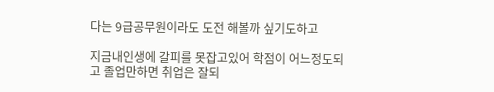다는 9급공무원이라도 도전 해볼까 싶기도하고

지금내인생에 갈피를 못잡고있어 학점이 어느정도되고 졸업만하면 취업은 잘되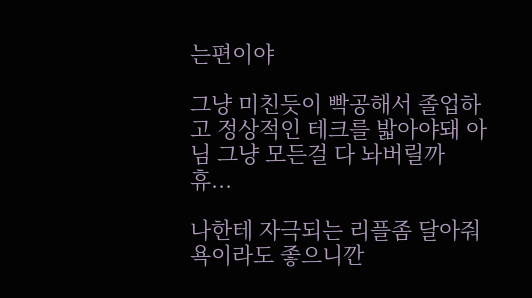는편이야

그냥 미친듯이 빡공해서 졸업하고 정상적인 테크를 밟아야돼 아님 그냥 모든걸 다 놔버릴까 휴...

나한테 자극되는 리플좀 달아줘 욕이라도 좋으니깐